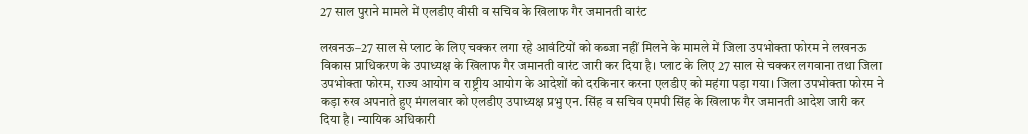27 साल पुराने मामले में एलडीए वीसी व सचिव के खिलाफ गैर जमानती वारंट

लखनऊ–27 साल से प्लाट के लिए चक्कर लगा रहे आवंटियों को कब्जा नहीं मिलने के मामले में जिला उपभोक्ता फोरम ने लखनऊ विकास प्राधिकरण के उपाध्यक्ष के खिलाफ गैर जमानती वारंट जारी कर दिया है। प्लाट के लिए 27 साल से चक्कर लगवाना तथा जिला उपभोक्ता फोरम, राज्य आयोग व राष्ट्रीय आयोग के आदेशों को दरकिनार करना एलडीए को महंगा पड़ा गया। जिला उपभोक्ता फोरम ने कड़ा रुख अपनाते हुए मंगलवार को एलडीए उपाध्यक्ष प्रभु एन. सिंह व सचिव एमपी सिंह के खिलाफ गैर जमानती आदेश जारी कर दिया है। न्यायिक अधिकारी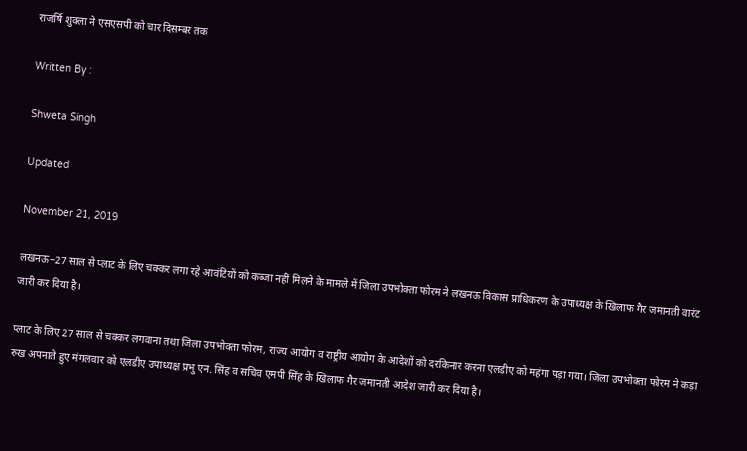राजर्षि शुक्ला ने एसएसपी को चार दिसम्बर तक

Written By :

Shweta Singh

Updated

November 21, 2019

लखनऊ–27 साल से प्लाट के लिए चक्कर लगा रहे आवंटियों को कब्जा नहीं मिलने के मामले में जिला उपभोक्ता फोरम ने लखनऊ विकास प्राधिकरण के उपाध्यक्ष के खिलाफ गैर जमानती वारंट जारी कर दिया है।

प्लाट के लिए 27 साल से चक्कर लगवाना तथा जिला उपभोक्ता फोरम, राज्य आयोग व राष्ट्रीय आयोग के आदेशों को दरकिनार करना एलडीए को महंगा पड़ा गया। जिला उपभोक्ता फोरम ने कड़ा रुख अपनाते हुए मंगलवार को एलडीए उपाध्यक्ष प्रभु एन. सिंह व सचिव एमपी सिंह के खिलाफ गैर जमानती आदेश जारी कर दिया है।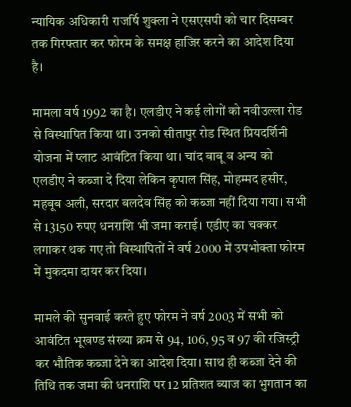न्यायिक अधिकारी राजर्षि शुक्ला ने एसएसपी को चार दिसम्बर तक गिरफ्तार कर फोरम के समक्ष हाजिर करने का आदेश दिया है।

मामला वर्ष 1992 का है। एलडीए ने कई लोगों को नवीउल्ला रोड से विस्थापित किया था। उनको सीतापुर रोड स्थित प्रियदर्शिनी योजना में प्लाट आवंटित किया था। चांद बाबू व अन्य को एलडीए ने कब्जा दे दिया लेकिन कृपाल सिंह, मोहम्मद हसीर, महबूब अली, सरदार बलदेव सिंह को कब्जा नहीं दिया गया। सभी से 13150 रुपए धनराशि भी जमा कराई। एडीए का चक्कर लगाकर थक गए तो विस्थापितों ने वर्ष 2000 में उपभोक्ता फोरम में मुकदमा दायर कर दिया।

मामले की सुनवाई करते हुए फोरम ने वर्ष 2003 में सभी को आवंटित भूखण्ड संख्या क्रम से 94, 106, 95 व 97 की रजिस्ट्री कर भौतिक कब्जा देने का आदेश दिया। साथ ही कब्जा देने की तिथि तक जमा की धनराशि पर 12 प्रतिशत ब्याज का भुगतान का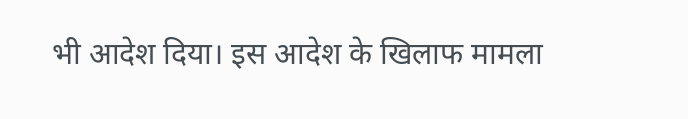भी आदेश दिया। इस आदेश के खिलाफ मामला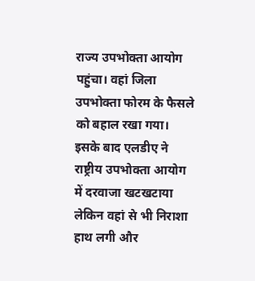राज्य उपभोक्ता आयोग पहुंचा। वहां जिला उपभोक्ता फोरम के फैसले को बहाल रखा गया। इसके बाद एलडीए ने राष्ट्रीय उपभोक्ता आयोग में दरवाजा खटखटाया लेकिन वहां से भी निराशा हाथ लगी और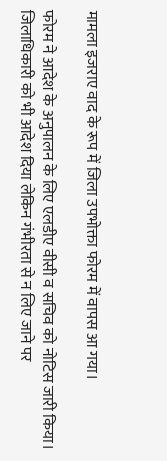मामला इजराए वाद के रूप में जिला उपभोक्ता फोरम में वापस आ गया।

फोरम ने आदेश के अनुपालन के लिए एलडीए वीसी व सचिव को नोटिस जारी किया। जिलाधिकारी को भी आदेश दिया लेकिन गंभीरता से न लिए जाने पर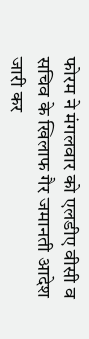फोरम ने मंगलवार को एलडीए वीसी व सचिव के खिलाफ गैर जमानती आदेश जारी कर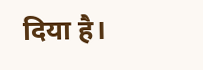दिया है।